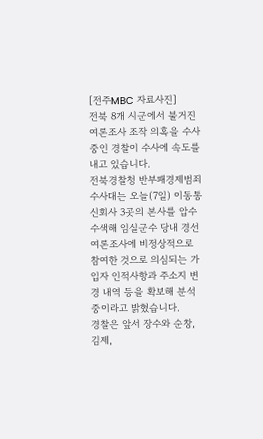[전주MBC 자료사진]
전북 8개 시군에서 불거진 여론조사 조작 의혹을 수사 중인 경찰이 수사에 속도를 내고 있습니다.
전북경찰청 반부패경제범죄수사대는 오늘(7일) 이동통신회사 3곳의 본사를 압수수색해 임실군수 당내 경선 여론조사에 비정상적으로 참여한 것으로 의심되는 가입자 인적사항과 주소지 변경 내역 등을 확보해 분석 중이라고 밝혔습니다.
경찰은 앞서 장수와 순창, 김제,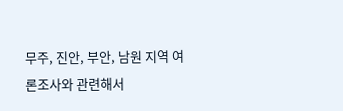무주, 진안, 부안, 남원 지역 여론조사와 관련해서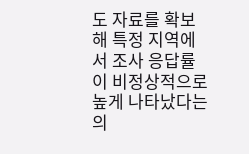도 자료를 확보해 특정 지역에서 조사 응답률이 비정상적으로 높게 나타났다는 의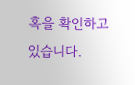혹을 확인하고 있습니다.